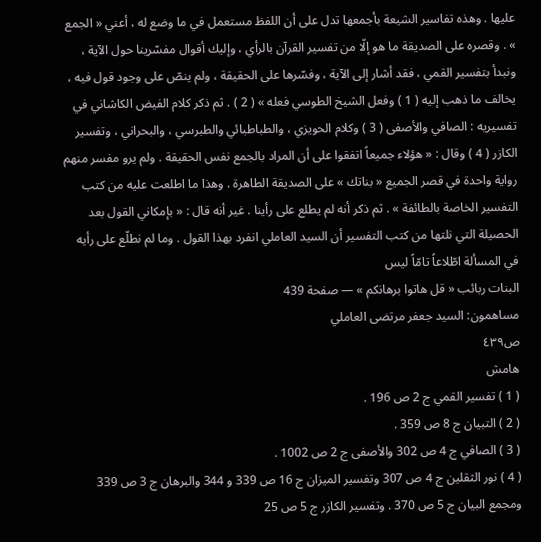عليها . وهذه تفاسير الشيعة بأجمعها تدل على أن اللفظ مستعمل في ما وضع له ، أعني « الجمع » . وقصره على الصديقة ما هو إلّا من تفسير القرآن بالرأي ، وإليك أقوال مفسّرينا حول الآية ، ونبدأ بتفسير القمي ، فقد أشار إلى الآية ، وفسّرها على الحقيقة ، ولم ينصّ على وجود قول فيه ، يخالف ما ذهب إليه ( 1 ) وفعل الشيخ الطوسي فعله » ( 2 ) . ثم ذكر كلام الفيض الكاشاني في تفسيريه : الصافي والأصفى ( 3 ) وكلام الحويزي ، والطباطبائي والطبرسي ، والبحراني ، وتفسير الكازر ( 4 ) وقال : « هؤلاء جميعاً اتفقوا على أن المراد بالجمع نفس الحقيقة . ولم يرو مفسر منهم رواية واحدة في قصر الجميع « بناتك » على الصديقة الطاهرة . وهذا ما اطلعت عليه من كتب التفسير الخاصة بالطائفة » . ثم ذكر أنه لم يطلع على رأينا . غير أنه قال : « بإمكاني القول بعد الحصيلة التي نلتها من كتب التفسير أن السيد العاملي انفرد بهذا القول . وما لم نطلّع على رأيه في المسألة اطّلاعاً تامّاً ليس
البنات ربائب « قل هاتوا برهانكم » — صفحة 439
مساهمون: السيد جعفر مرتضى العاملي
ص٤٣٩
هامش
( 1 ) تفسير القمي ج 2 ص 196 .
( 2 ) التبيان ج 8 ص 359 .
( 3 ) الصافي ج 4 ص 302 والأصفى ج 2 ص 1002 .
( 4 ) نور الثقلين ج 4 ص 307 وتفسير الميزان ج 16 ص 339 و 344 والبرهان ج 3 ص 339 ومجمع البيان ج 5 ص 370 . وتفسير الكازر ج 5 ص 25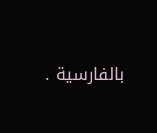بالفارسية .